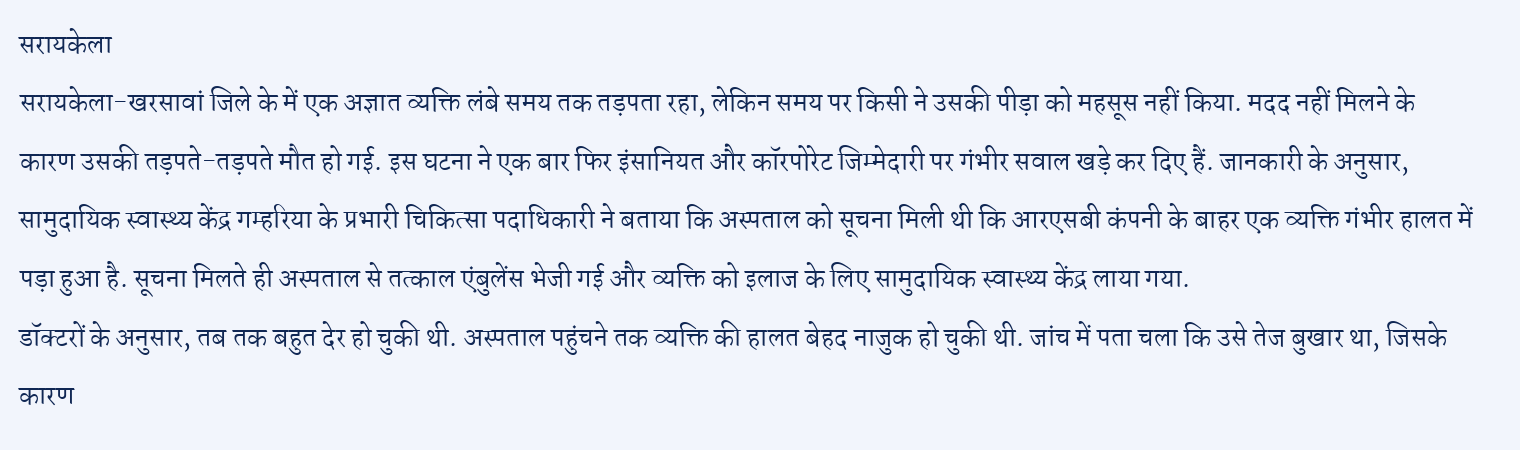सरायकेला
सरायकेला-खरसावां जिले के में एक अज्ञात व्यक्ति लंबे समय तक तड़पता रहा, लेकिन समय पर किसी ने उसकी पीड़ा को महसूस नहीं किया. मदद नहीं मिलने के कारण उसकी तड़पते-तड़पते मौत हो गई. इस घटना ने एक बार फिर इंसानियत और कॉरपोरेट जिम्मेदारी पर गंभीर सवाल खड़े कर दिए हैं. जानकारी के अनुसार, सामुदायिक स्वास्थ्य केंद्र गम्हरिया के प्रभारी चिकित्सा पदाधिकारी ने बताया कि अस्पताल को सूचना मिली थी कि आरएसबी कंपनी के बाहर एक व्यक्ति गंभीर हालत में पड़ा हुआ है. सूचना मिलते ही अस्पताल से तत्काल एंबुलेंस भेजी गई और व्यक्ति को इलाज के लिए सामुदायिक स्वास्थ्य केंद्र लाया गया.
डॉक्टरों के अनुसार, तब तक बहुत देर हो चुकी थी. अस्पताल पहुंचने तक व्यक्ति की हालत बेहद नाजुक हो चुकी थी. जांच में पता चला कि उसे तेज बुखार था, जिसके कारण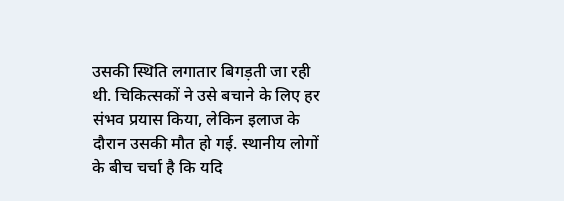उसकी स्थिति लगातार बिगड़ती जा रही थी. चिकित्सकों ने उसे बचाने के लिए हर संभव प्रयास किया, लेकिन इलाज के दौरान उसकी मौत हो गई. स्थानीय लोगों के बीच चर्चा है कि यदि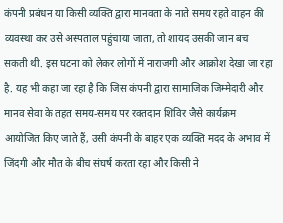कंपनी प्रबंधन या किसी व्यक्ति द्वारा मानवता के नाते समय रहते वाहन की व्यवस्था कर उसे अस्पताल पहुंचाया जाता, तो शायद उसकी जान बच सकती थी. इस घटना को लेकर लोगों में नाराजगी और आक्रोश देखा जा रहा है. यह भी कहा जा रहा है कि जिस कंपनी द्वारा सामाजिक जिम्मेदारी और मानव सेवा के तहत समय-समय पर रक्तदान शिविर जैसे कार्यक्रम आयोजित किए जाते हैं, उसी कंपनी के बाहर एक व्यक्ति मदद के अभाव में जिंदगी और मौत के बीच संघर्ष करता रहा और किसी ने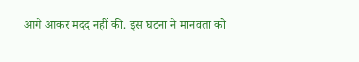आगे आकर मदद नहीं की. इस घटना ने मानवता को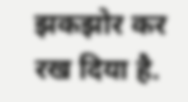झकझोर कर रख दिया है.